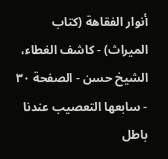أنوار الفقاهة (كتاب الميراث) - كاشف الغطاء، الشيخ حسن - الصفحة ٣٠ - سابعها التعصيب عندنا باطل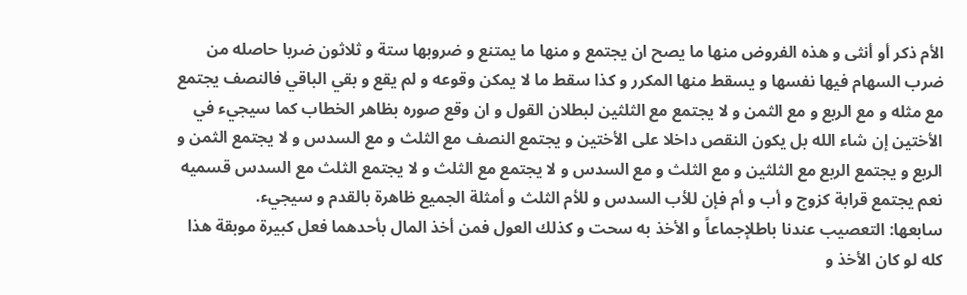الأم ذكر أو أنثى و هذه الفروض منها ما يصح ان يجتمع و منها ما يمتنع و ضروبها ستة و ثلاثون ضربا حاصله من ضرب السهام فيها نفسها و يسقط منها المكرر و كذا سقط ما لا يمكن وقوعه و لم يقع و بقي الباقي فالنصف يجتمع مع مثله و مع الربع و مع الثمن و لا يجتمع مع الثلثين لبطلان القول و ان وقع صوره بظاهر الخطاب كما سيجيء في الأختين إن شاء الله بل يكون النقص داخلا على الأختين و يجتمع النصف مع الثلث و مع السدس و لا يجتمع الثمن و الربع و يجتمع الربع مع الثلثين و مع الثلث و مع السدس و لا يجتمع مع الثلث و لا يجتمع الثلث مع السدس قسميه نعم يجتمع قرابة كزوج و أب و أم فإن للأب السدس و للأم الثلث و أمثلة الجميع ظاهرة بالقدم و سيجيء.
سابعها: التعصيب عندنا باطلإجماعاً و الأخذ به سحت و كذلك العول فمن أخذ المال بأحدهما فعل كبيرة موبقة هذا كله لو كان الأخذ و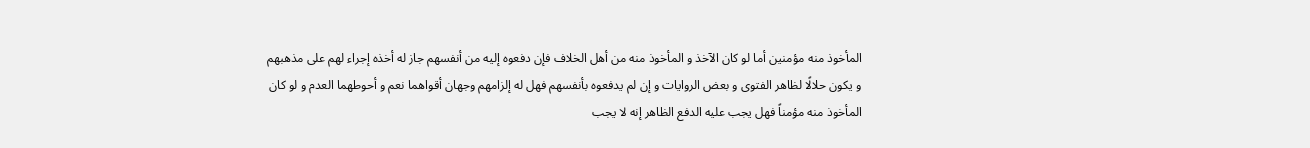المأخوذ منه مؤمنين أما لو كان الآخذ و المأخوذ منه من أهل الخلاف فإن دفعوه إليه من أنفسهم جاز له أخذه إجراء لهم على مذهبهم و يكون حلالًا لظاهر الفتوى و بعض الروايات و إن لم يدفعوه بأنفسهم فهل له إلزامهم وجهان أقواهما نعم و أحوطهما العدم و لو كان المأخوذ منه مؤمناً فهل يجب عليه الدفع الظاهر إنه لا يجب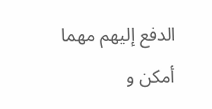الدفع إليهم مهما أمكن و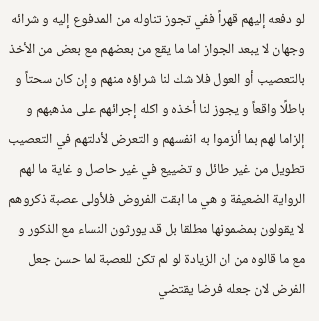لو دفعه إليهم قهراً ففي تجوز تناوله من المدفوع إليه و شرائه وجهان لا يبعد الجواز اما ما يقع من بعضهم مع بعض من الأخذ بالتعصيب أو العول فلا شك لنا شراؤه منهم و إن كان سحتاً و باطلًا واقعاً و يجوز لنا أخذه و اكله إجرائهم على مذهبهم و إلزاما لهم بما ألزموا به انفسهم و التعرض لأدلتهم في التعصيب تطويل من غير طائل و تضييع في غير حاصل و غاية ما لهم الرواية الضعيفة و هي ما ابقت الفروض فلأولى عصبة ذكروهم لا يقولون بمضمونها مطلقا بل قد يورثون النساء مع الذكور و مع ما قالوه من ان الزيادة لو لم تكن للعصبة لما حسن جعل الفرض لان جعله فرضا يقتضي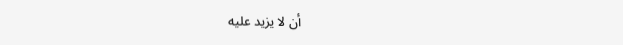أن لا يزيد عليه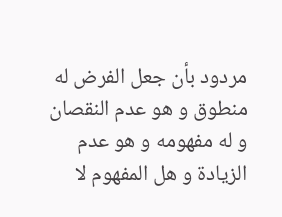مردود بأن جعل الفرض له منطوق و هو عدم النقصان و له مفهومه و هو عدم الزيادة و هل المفهوم لا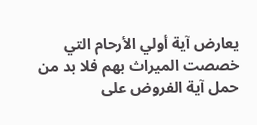يعارض آية أولي الأرحام التي خصصت الميراث بهم فلا بد من حمل آية الفروض على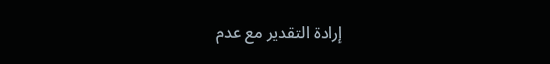إرادة التقدير مع عدم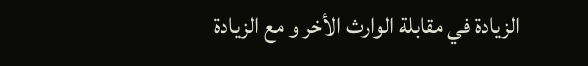الزيادة في مقابلة الوارث الأخر و مع الزيادة